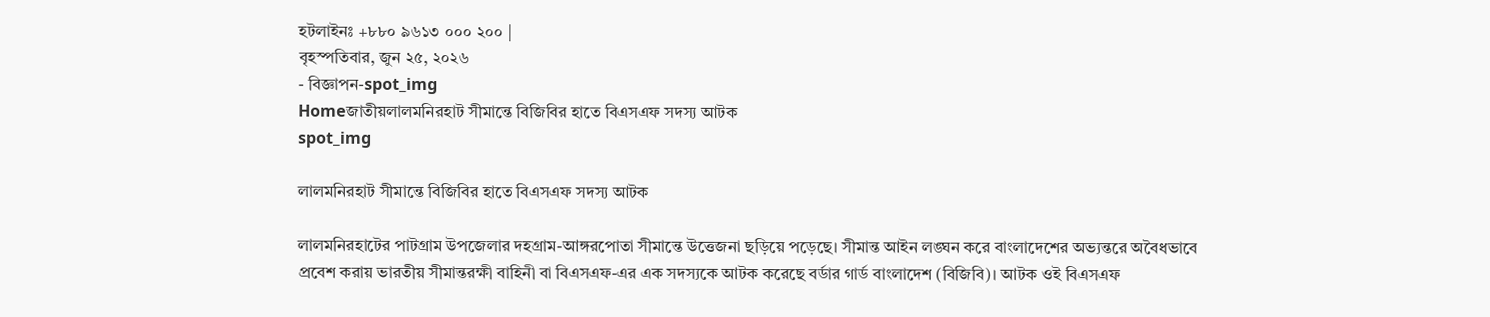হটলাইনঃ +৮৮০ ৯৬১৩ ০০০ ২০০ |
বৃহস্পতিবার, জুন ২৫, ২০২৬
- বিজ্ঞাপন-spot_img
Homeজাতীয়লালমনিরহাট সীমান্তে বিজিবির হাতে বিএসএফ সদস্য আটক
spot_img

লালমনিরহাট সীমান্তে বিজিবির হাতে বিএসএফ সদস্য আটক

লালমনিরহাটের পাটগ্রাম উপজেলার দহগ্রাম-আঙ্গরপোতা সীমান্তে উত্তেজনা ছড়িয়ে পড়েছে। সীমান্ত আইন লঙ্ঘন করে বাংলাদেশের অভ্যন্তরে অবৈধভাবে প্রবেশ করায় ভারতীয় সীমান্তরক্ষী বাহিনী বা বিএসএফ-এর এক সদস্যকে আটক করেছে বর্ডার গার্ড বাংলাদেশ (বিজিবি)। আটক ওই বিএসএফ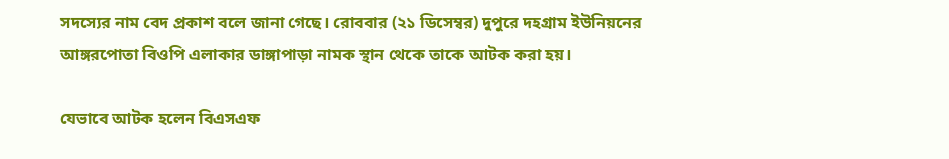সদস্যের নাম বেদ প্রকাশ বলে জানা গেছে। রোববার (২১ ডিসেম্বর) দুপুরে দহগ্রাম ইউনিয়নের আঙ্গরপোতা বিওপি এলাকার ডাঙ্গাপাড়া নামক স্থান থেকে তাকে আটক করা হয়।

যেভাবে আটক হলেন বিএসএফ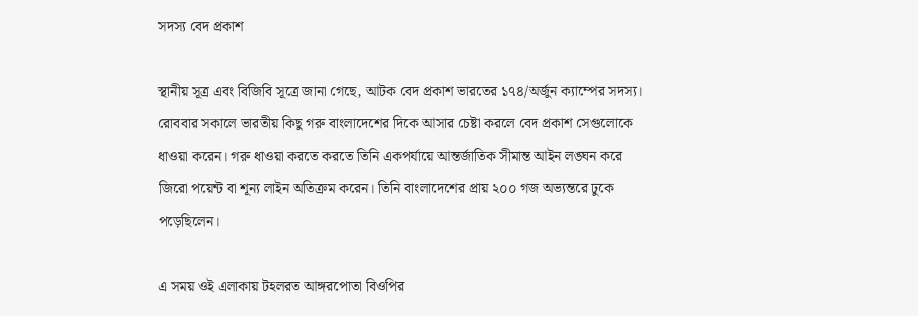সদস্য বেদ প্রকাশ

স্থানীয় সূত্র এবং বিজিবি সূত্রে জানা গেছে, আটক বেদ প্রকাশ ভারতের ১৭৪/অর্জুন ক্যাম্পের সদস্য। রোববার সকালে ভারতীয় কিছু গরু বাংলাদেশের দিকে আসার চেষ্টা করলে বেদ প্রকাশ সেগুলোকে ধাওয়া করেন। গরু ধাওয়া করতে করতে তিনি একপর্যায়ে আন্তর্জাতিক সীমান্ত আইন লঙ্ঘন করে জিরো পয়েন্ট বা শূন্য লাইন অতিক্রম করেন। তিনি বাংলাদেশের প্রায় ২০০ গজ অভ্যন্তরে ঢুকে পড়েছিলেন।

এ সময় ওই এলাকায় টহলরত আঙ্গরপোতা বিওপির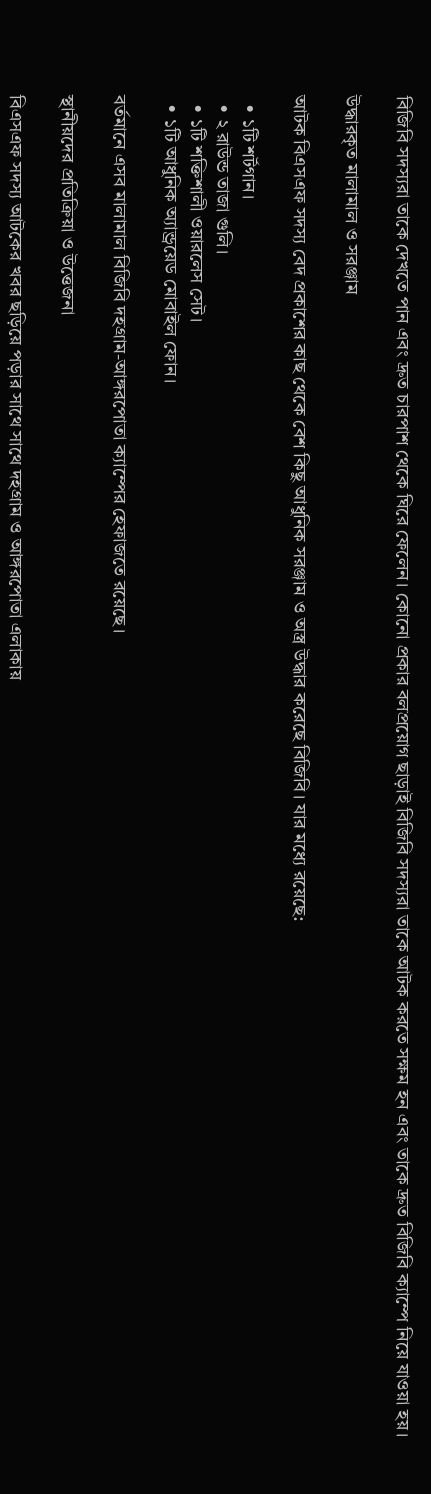বিজিবি সদস্যরা তাকে দেখতে পান এবং দ্রুত চারপাশ থেকে ঘিরে ফেলেন। কোনো প্রকার বলপ্রয়োগ ছাড়াই বিজিবি সদস্যরা তাকে আটক করতে সক্ষম হন এবং তাকে দ্রুত বিজিবি ক্যাম্পে নিয়ে যাওয়া হয়।

উদ্ধারকৃত মালামাল ও সরঞ্জাম

আটক বিএসএফ সদস্য বেদ প্রকাশের কাছ থেকে বেশ কিছু আধুনিক সরঞ্জাম ও অস্ত্র উদ্ধার করেছে বিজিবি। যার মধ্যে রয়েছে:

  • ১টি শর্টগান।
  • ২ রাউন্ড তাজা গুলি।
  • ১টি শক্তিশালী ওয়ারলেস সেট।
  • ১টি আধুনিক অ্যান্ড্রয়েড মোবাইল ফোন।

বর্তমানে এসব মালামাল বিজিবি দহগ্রাম-আঙ্গরপোতা ক্যাম্পের হেফাজতে রয়েছে।

স্থানীয়দের প্রতিক্রিয়া ও উত্তেজনা

বিএসএফ সদস্য আটকের খবর ছড়িয়ে পড়ার সাথে সাথে দহগ্রাম ও আঙ্গরপোতা এলাকায়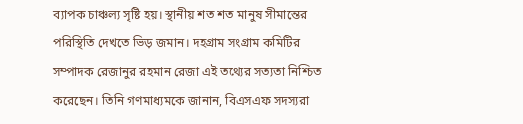ব্যাপক চাঞ্চল্য সৃষ্টি হয়। স্থানীয় শত শত মানুষ সীমান্তের পরিস্থিতি দেখতে ভিড় জমান। দহগ্রাম সংগ্রাম কমিটির সম্পাদক রেজানুর রহমান রেজা এই তথ্যের সত্যতা নিশ্চিত করেছেন। তিনি গণমাধ্যমকে জানান, বিএসএফ সদস্যরা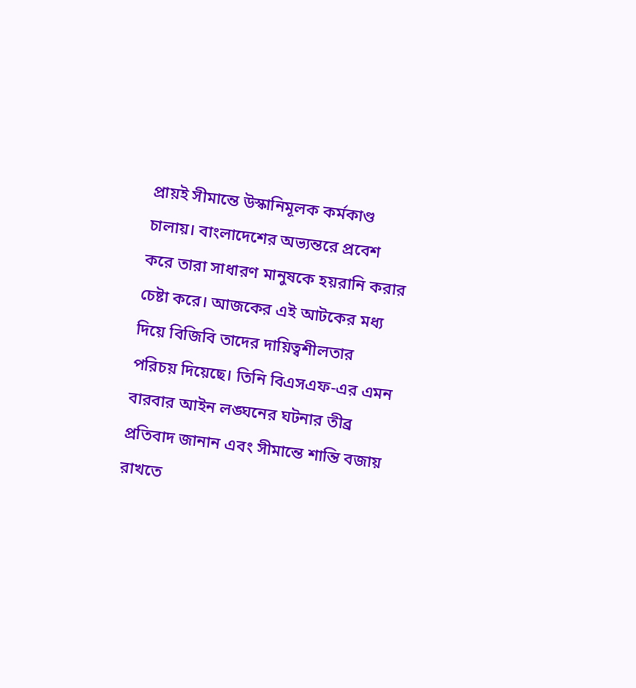প্রায়ই সীমান্তে উস্কানিমূলক কর্মকাণ্ড চালায়। বাংলাদেশের অভ্যন্তরে প্রবেশ করে তারা সাধারণ মানুষকে হয়রানি করার চেষ্টা করে। আজকের এই আটকের মধ্য দিয়ে বিজিবি তাদের দায়িত্বশীলতার পরিচয় দিয়েছে। তিনি বিএসএফ-এর এমন বারবার আইন লঙ্ঘনের ঘটনার তীব্র প্রতিবাদ জানান এবং সীমান্তে শান্তি বজায় রাখতে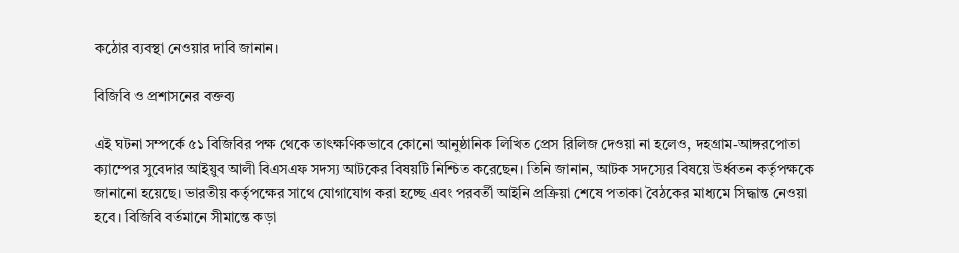কঠোর ব্যবস্থা নেওয়ার দাবি জানান।

বিজিবি ও প্রশাসনের বক্তব্য

এই ঘটনা সম্পর্কে ৫১ বিজিবির পক্ষ থেকে তাৎক্ষণিকভাবে কোনো আনুষ্ঠানিক লিখিত প্রেস রিলিজ দেওয়া না হলেও, দহগ্রাম-আঙ্গরপোতা ক্যাম্পের সুবেদার আইয়ুব আলী বিএসএফ সদস্য আটকের বিষয়টি নিশ্চিত করেছেন। তিনি জানান, আটক সদস্যের বিষয়ে উর্ধ্বতন কর্তৃপক্ষকে জানানো হয়েছে। ভারতীয় কর্তৃপক্ষের সাথে যোগাযোগ করা হচ্ছে এবং পরবর্তী আইনি প্রক্রিয়া শেষে পতাকা বৈঠকের মাধ্যমে সিদ্ধান্ত নেওয়া হবে। বিজিবি বর্তমানে সীমান্তে কড়া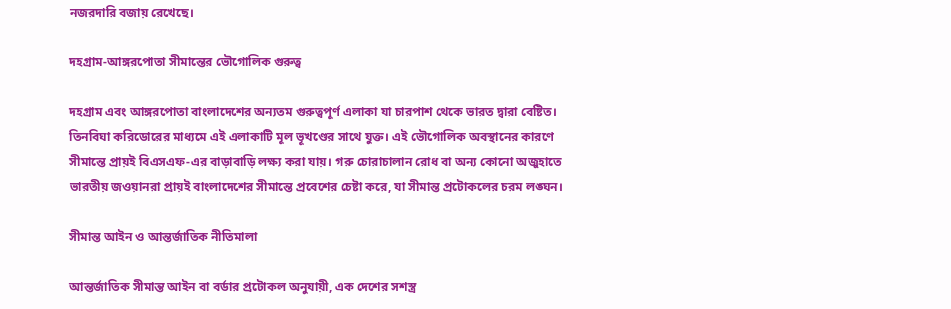নজরদারি বজায় রেখেছে।

দহগ্রাম-আঙ্গরপোতা সীমান্তের ভৌগোলিক গুরুত্ব

দহগ্রাম এবং আঙ্গরপোতা বাংলাদেশের অন্যতম গুরুত্বপূর্ণ এলাকা যা চারপাশ থেকে ভারত দ্বারা বেষ্টিত। তিনবিঘা করিডোরের মাধ্যমে এই এলাকাটি মূল ভূখণ্ডের সাথে যুক্ত। এই ভৌগোলিক অবস্থানের কারণে সীমান্তে প্রায়ই বিএসএফ-এর বাড়াবাড়ি লক্ষ্য করা যায়। গরু চোরাচালান রোধ বা অন্য কোনো অজুহাতে ভারতীয় জওয়ানরা প্রায়ই বাংলাদেশের সীমান্তে প্রবেশের চেষ্টা করে, যা সীমান্ত প্রটোকলের চরম লঙ্ঘন।

সীমান্ত আইন ও আন্তর্জাতিক নীতিমালা

আন্তর্জাতিক সীমান্ত আইন বা বর্ডার প্রটোকল অনুযায়ী, এক দেশের সশস্ত্র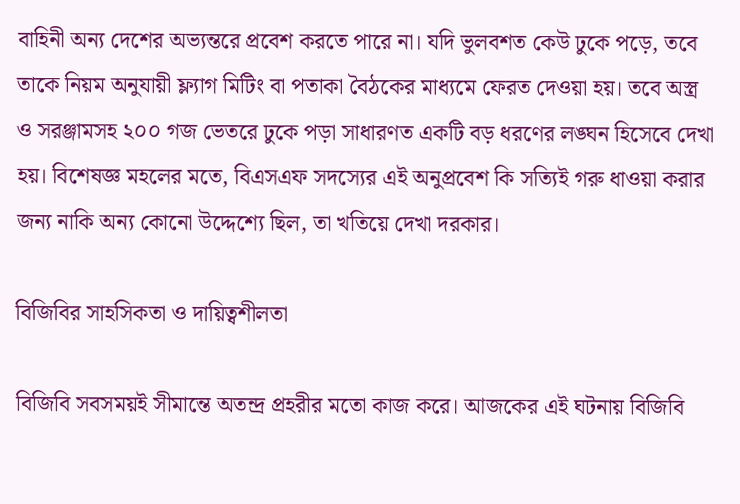বাহিনী অন্য দেশের অভ্যন্তরে প্রবেশ করতে পারে না। যদি ভুলবশত কেউ ঢুকে পড়ে, তবে তাকে নিয়ম অনুযায়ী ফ্ল্যাগ মিটিং বা পতাকা বৈঠকের মাধ্যমে ফেরত দেওয়া হয়। তবে অস্ত্র ও সরঞ্জামসহ ২০০ গজ ভেতরে ঢুকে পড়া সাধারণত একটি বড় ধরণের লঙ্ঘন হিসেবে দেখা হয়। বিশেষজ্ঞ মহলের মতে, বিএসএফ সদস্যের এই অনুপ্রবেশ কি সত্যিই গরু ধাওয়া করার জন্য নাকি অন্য কোনো উদ্দেশ্যে ছিল, তা খতিয়ে দেখা দরকার।

বিজিবির সাহসিকতা ও দায়িত্বশীলতা

বিজিবি সবসময়ই সীমান্তে অতন্দ্র প্রহরীর মতো কাজ করে। আজকের এই ঘটনায় বিজিবি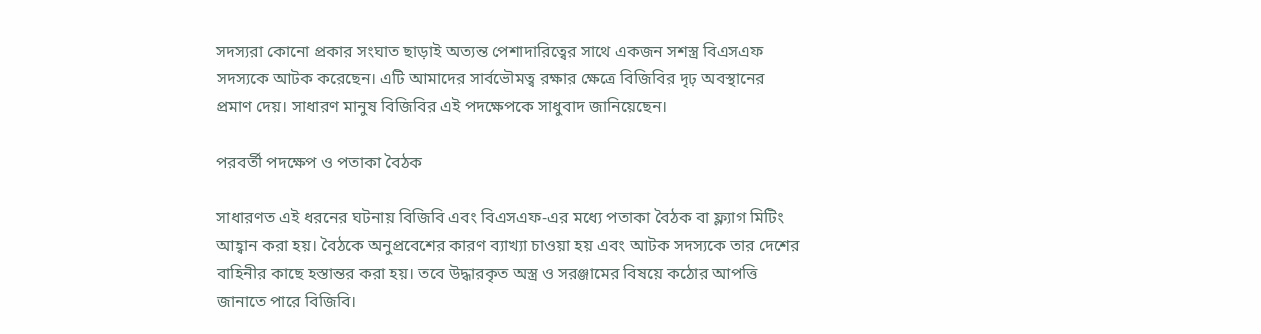সদস্যরা কোনো প্রকার সংঘাত ছাড়াই অত্যন্ত পেশাদারিত্বের সাথে একজন সশস্ত্র বিএসএফ সদস্যকে আটক করেছেন। এটি আমাদের সার্বভৌমত্ব রক্ষার ক্ষেত্রে বিজিবির দৃঢ় অবস্থানের প্রমাণ দেয়। সাধারণ মানুষ বিজিবির এই পদক্ষেপকে সাধুবাদ জানিয়েছেন।

পরবর্তী পদক্ষেপ ও পতাকা বৈঠক

সাধারণত এই ধরনের ঘটনায় বিজিবি এবং বিএসএফ-এর মধ্যে পতাকা বৈঠক বা ফ্ল্যাগ মিটিং আহ্বান করা হয়। বৈঠকে অনুপ্রবেশের কারণ ব্যাখ্যা চাওয়া হয় এবং আটক সদস্যকে তার দেশের বাহিনীর কাছে হস্তান্তর করা হয়। তবে উদ্ধারকৃত অস্ত্র ও সরঞ্জামের বিষয়ে কঠোর আপত্তি জানাতে পারে বিজিবি।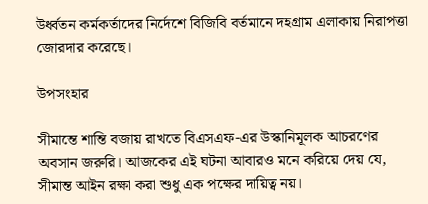উর্ধ্বতন কর্মকর্তাদের নির্দেশে বিজিবি বর্তমানে দহগ্রাম এলাকায় নিরাপত্তা জোরদার করেছে।

উপসংহার

সীমান্তে শান্তি বজায় রাখতে বিএসএফ-এর উস্কানিমূলক আচরণের অবসান জরুরি। আজকের এই ঘটনা আবারও মনে করিয়ে দেয় যে, সীমান্ত আইন রক্ষা করা শুধু এক পক্ষের দায়িত্ব নয়।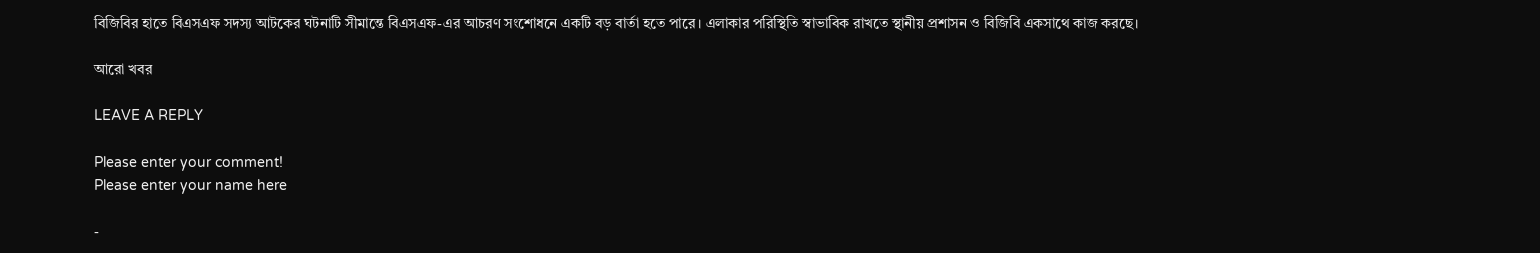বিজিবির হাতে বিএসএফ সদস্য আটকের ঘটনাটি সীমান্তে বিএসএফ-এর আচরণ সংশোধনে একটি বড় বার্তা হতে পারে। এলাকার পরিস্থিতি স্বাভাবিক রাখতে স্থানীয় প্রশাসন ও বিজিবি একসাথে কাজ করছে।

আরো খবর

LEAVE A REPLY

Please enter your comment!
Please enter your name here

-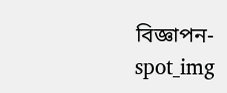বিজ্ঞাপন-spot_img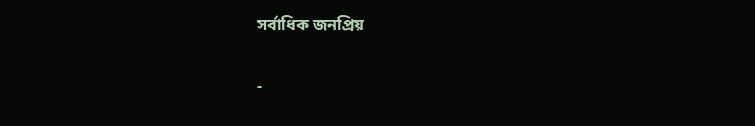সর্বাধিক জনপ্রিয়

-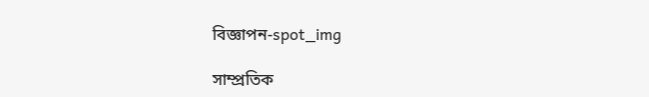বিজ্ঞাপন-spot_img

সাম্প্রতিক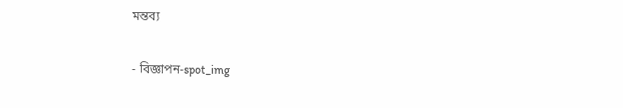মন্তব্য

- বিজ্ঞাপন-spot_img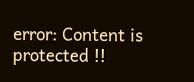error: Content is protected !!